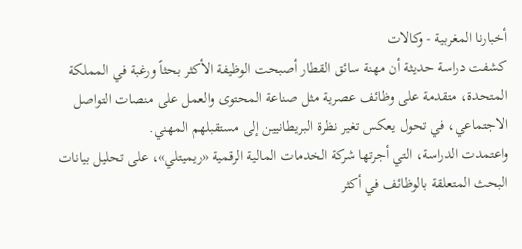أخبارنا المغربية - وكالات
كشفت دراسة حديثة أن مهنة سائق القطار أصبحت الوظيفة الأكثر بحثاً ورغبة في المملكة المتحدة، متقدمة على وظائف عصرية مثل صناعة المحتوى والعمل على منصات التواصل الاجتماعي، في تحول يعكس تغير نظرة البريطانيين إلى مستقبلهم المهني.
واعتمدت الدراسة، التي أجرتها شركة الخدمات المالية الرقمية «ريميتلي»، على تحليل بيانات البحث المتعلقة بالوظائف في أكثر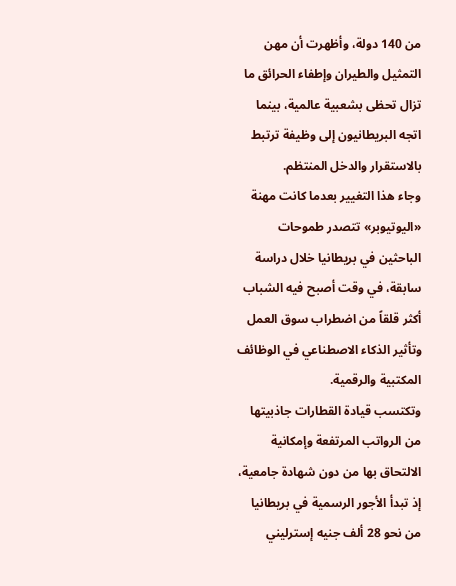من 140 دولة، وأظهرت أن مهن التمثيل والطيران وإطفاء الحرائق ما تزال تحظى بشعبية عالمية، بينما اتجه البريطانيون إلى وظيفة ترتبط بالاستقرار والدخل المنتظم.
وجاء هذا التغيير بعدما كانت مهنة «اليوتيوبر» تتصدر طموحات الباحثين في بريطانيا خلال دراسة سابقة، في وقت أصبح فيه الشباب أكثر قلقاً من اضطراب سوق العمل وتأثير الذكاء الاصطناعي في الوظائف المكتبية والرقمية.
وتكتسب قيادة القطارات جاذبيتها من الرواتب المرتفعة وإمكانية الالتحاق بها من دون شهادة جامعية، إذ تبدأ الأجور الرسمية في بريطانيا من نحو 28 ألف جنيه إسترليني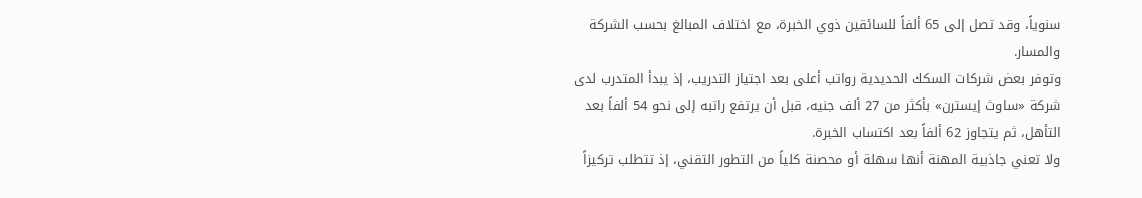سنوياً، وقد تصل إلى 65 ألفاً للسائقين ذوي الخبرة، مع اختلاف المبالغ بحسب الشركة والمسار.
وتوفر بعض شركات السكك الحديدية رواتب أعلى بعد اجتياز التدريب، إذ يبدأ المتدرب لدى شركة «ساوث إيسترن» بأكثر من 27 ألف جنيه، قبل أن يرتفع راتبه إلى نحو 54 ألفاً بعد التأهل، ثم يتجاوز 62 ألفاً بعد اكتساب الخبرة.
ولا تعني جاذبية المهنة أنها سهلة أو محصنة كلياً من التطور التقني، إذ تتطلب تركيزاً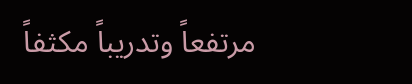مرتفعاً وتدريباً مكثفاً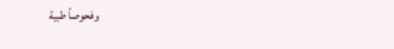وفحوصاً طبية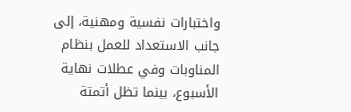واختبارات نفسية ومهنية، إلى جانب الاستعداد للعمل بنظام المناوبات وفي عطلات نهاية الأسبوع، بينما تظل أتمتة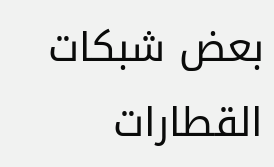بعض شبكات القطارات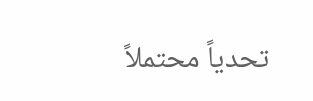تحدياً محتملاً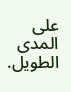على المدى الطويل.